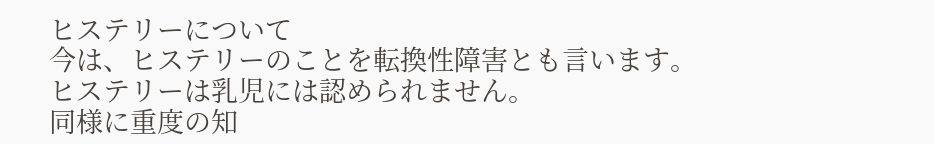ヒステリーについて
今は、ヒステリーのことを転換性障害とも言います。
ヒステリーは乳児には認められません。
同様に重度の知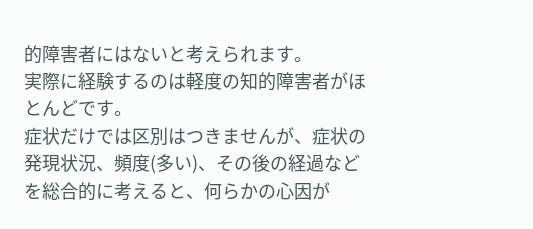的障害者にはないと考えられます。
実際に経験するのは軽度の知的障害者がほとんどです。
症状だけでは区別はつきませんが、症状の発現状況、頻度(多い)、その後の経過などを総合的に考えると、何らかの心因が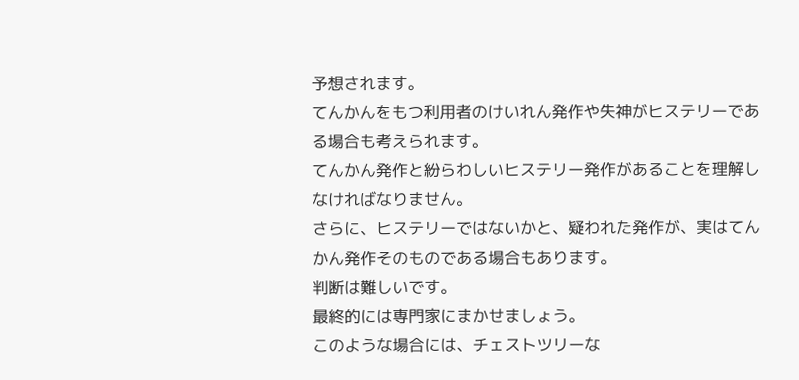予想されます。
てんかんをもつ利用者のけいれん発作や失神がヒステリーである場合も考えられます。
てんかん発作と紛らわしいヒステリー発作があることを理解しなければなりません。
さらに、ヒステリーではないかと、疑われた発作が、実はてんかん発作そのものである場合もあります。
判断は難しいです。
最終的には専門家にまかせましょう。
このような場合には、チェストツリーな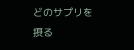どのサプリを摂る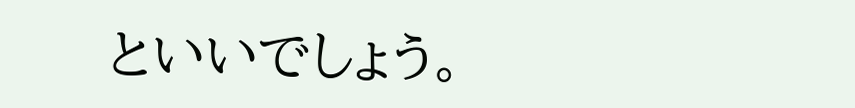といいでしょう。